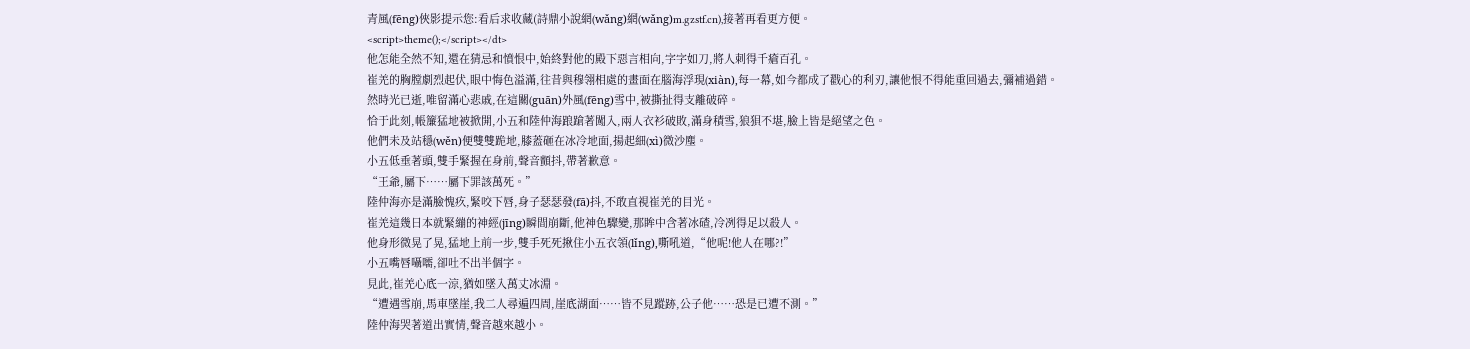青風(fēng)俠影提示您:看后求收藏(詩鼎小說網(wǎng)網(wǎng)m.gzstf.cn),接著再看更方便。
<script>theme();</script></dt>
他怎能全然不知,還在猜忌和憤恨中,始終對他的殿下惡言相向,字字如刀,將人刺得千瘡百孔。
崔羌的胸膛劇烈起伏,眼中悔色溢滿,往昔與穆翎相處的畫面在腦海浮現(xiàn),每一幕,如今都成了戳心的利刃,讓他恨不得能重回過去,彌補過錯。
然時光已逝,唯留滿心悲戚,在這關(guān)外風(fēng)雪中,被撕扯得支離破碎。
恰于此刻,帳簾猛地被掀開,小五和陸仲海踉蹌著闖入,兩人衣衫破敗,滿身積雪,狼狽不堪,臉上皆是絕望之色。
他們未及站穩(wěn)便雙雙跪地,膝蓋砸在冰冷地面,揚起細(xì)微沙塵。
小五低垂著頭,雙手緊握在身前,聲音顫抖,帶著歉意。
“王爺,屬下……屬下罪該萬死。”
陸仲海亦是滿臉愧疚,緊咬下唇,身子瑟瑟發(fā)抖,不敢直視崔羌的目光。
崔羌這幾日本就緊繃的神經(jīng)瞬間崩斷,他神色驟變,那眸中含著冰碴,冷冽得足以殺人。
他身形微晃了晃,猛地上前一步,雙手死死揪住小五衣領(lǐng),嘶吼道,“他呢!他人在哪?!”
小五嘴唇囁嚅,卻吐不出半個字。
見此,崔羌心底一涼,猶如墜入萬丈冰淵。
“遭遇雪崩,馬車墜崖,我二人尋遍四周,崖底湖面……皆不見蹤跡,公子他……恐是已遭不測。”
陸仲海哭著道出實情,聲音越來越小。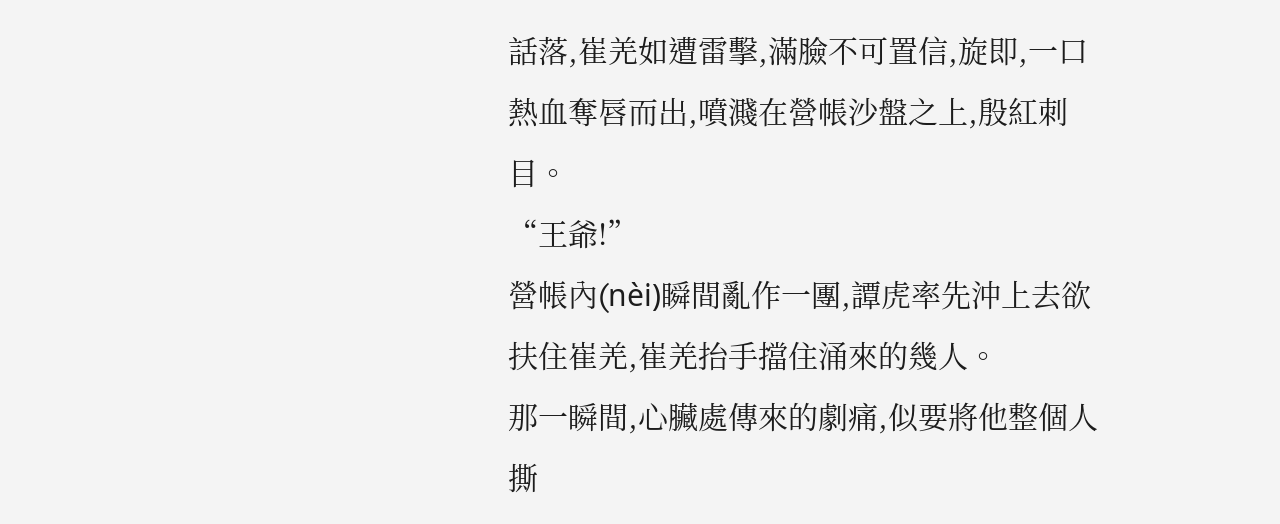話落,崔羌如遭雷擊,滿臉不可置信,旋即,一口熱血奪唇而出,噴濺在營帳沙盤之上,殷紅刺目。
“王爺!”
營帳內(nèi)瞬間亂作一團,譚虎率先沖上去欲扶住崔羌,崔羌抬手擋住涌來的幾人。
那一瞬間,心臟處傳來的劇痛,似要將他整個人撕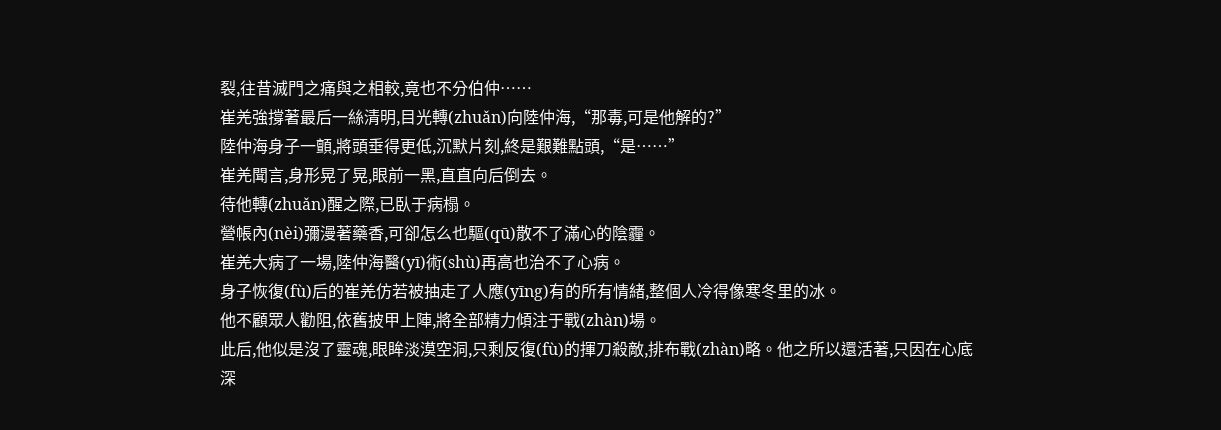裂,往昔滅門之痛與之相較,竟也不分伯仲……
崔羌強撐著最后一絲清明,目光轉(zhuǎn)向陸仲海,“那毒,可是他解的?”
陸仲海身子一顫,將頭垂得更低,沉默片刻,終是艱難點頭,“是……”
崔羌聞言,身形晃了晃,眼前一黑,直直向后倒去。
待他轉(zhuǎn)醒之際,已臥于病榻。
營帳內(nèi)彌漫著藥香,可卻怎么也驅(qū)散不了滿心的陰霾。
崔羌大病了一場,陸仲海醫(yī)術(shù)再高也治不了心病。
身子恢復(fù)后的崔羌仿若被抽走了人應(yīng)有的所有情緒,整個人冷得像寒冬里的冰。
他不顧眾人勸阻,依舊披甲上陣,將全部精力傾注于戰(zhàn)場。
此后,他似是沒了靈魂,眼眸淡漠空洞,只剩反復(fù)的揮刀殺敵,排布戰(zhàn)略。他之所以還活著,只因在心底深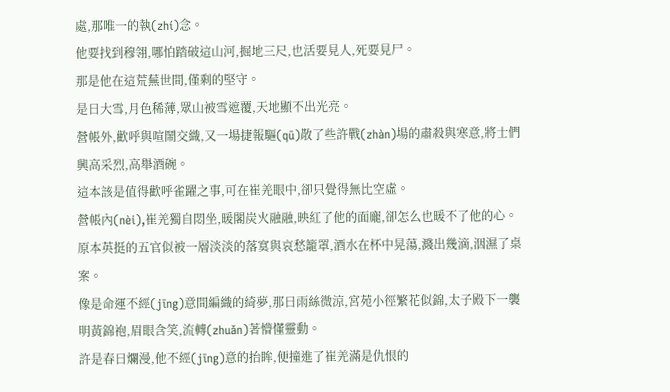處,那唯一的執(zhí)念。
他要找到穆翎,哪怕踏破這山河,掘地三尺,也活要見人,死要見尸。
那是他在這荒蕪世間,僅剩的堅守。
是日大雪,月色稀薄,眾山被雪遮覆,天地顯不出光亮。
營帳外,歡呼與喧鬧交織,又一場捷報驅(qū)散了些許戰(zhàn)場的肅殺與寒意,將士們興高采烈,高舉酒碗。
這本該是值得歡呼雀躍之事,可在崔羌眼中,卻只覺得無比空虛。
營帳內(nèi),崔羌獨自悶坐,暖閣炭火融融,映紅了他的面龐,卻怎么也暖不了他的心。原本英挺的五官似被一層淡淡的落寞與哀愁籠罩,酒水在杯中晃蕩,濺出幾滴,洇濕了桌案。
像是命運不經(jīng)意間編織的綺夢,那日雨絲微涼,宮苑小徑繁花似錦,太子殿下一襲明黃錦袍,眉眼含笑,流轉(zhuǎn)著懵懂靈動。
許是春日爛漫,他不經(jīng)意的抬眸,便撞進了崔羌滿是仇恨的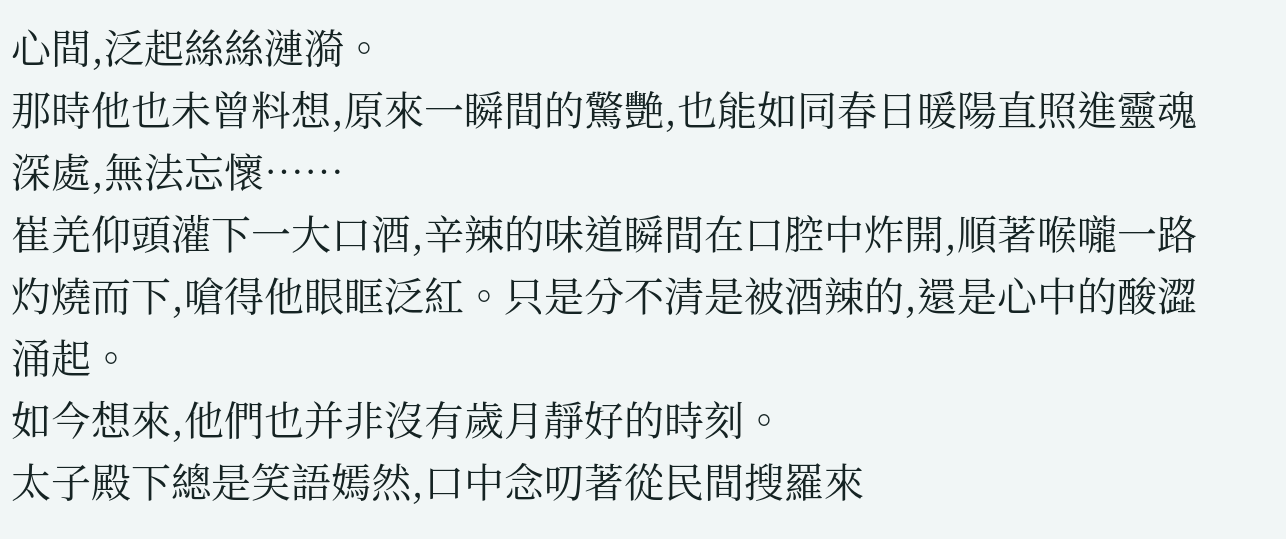心間,泛起絲絲漣漪。
那時他也未曾料想,原來一瞬間的驚艷,也能如同春日暖陽直照進靈魂深處,無法忘懷……
崔羌仰頭灌下一大口酒,辛辣的味道瞬間在口腔中炸開,順著喉嚨一路灼燒而下,嗆得他眼眶泛紅。只是分不清是被酒辣的,還是心中的酸澀涌起。
如今想來,他們也并非沒有歲月靜好的時刻。
太子殿下總是笑語嫣然,口中念叨著從民間搜羅來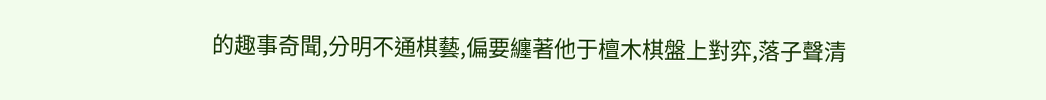的趣事奇聞,分明不通棋藝,偏要纏著他于檀木棋盤上對弈,落子聲清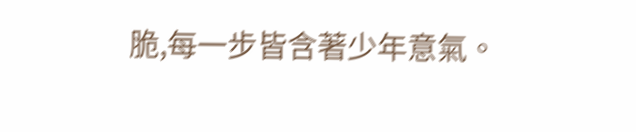脆,每一步皆含著少年意氣。